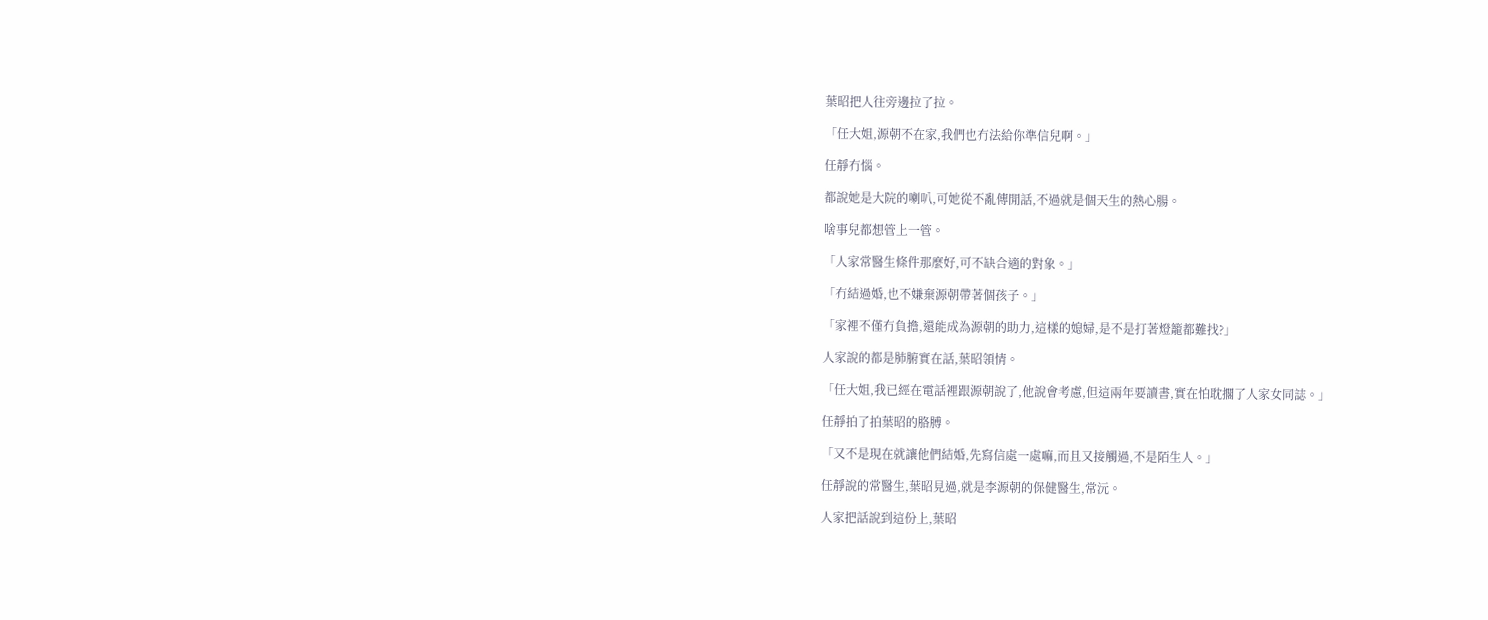葉昭把人往旁邊拉了拉。

「任大姐,源朝不在家,我們也冇法給你準信兒啊。」

任靜冇惱。

都說她是大院的喇叭,可她從不亂傳閒話,不過就是個天生的熱心腸。

啥事兒都想管上一管。

「人家常醫生條件那麼好,可不缺合適的對象。」

「冇結過婚,也不嫌棄源朝帶著個孩子。」

「家裡不僅冇負擔,還能成為源朝的助力,這樣的媳婦,是不是打著燈籠都難找?」

人家說的都是肺腑實在話,葉昭領情。

「任大姐,我已經在電話裡跟源朝說了,他說會考慮,但這兩年要讀書,實在怕耽擱了人家女同誌。」

任靜拍了拍葉昭的胳膊。

「又不是現在就讓他們結婚,先寫信處一處嘛,而且又接觸過,不是陌生人。」

任靜說的常醫生,葉昭見過,就是李源朝的保健醫生,常沅。

人家把話說到這份上,葉昭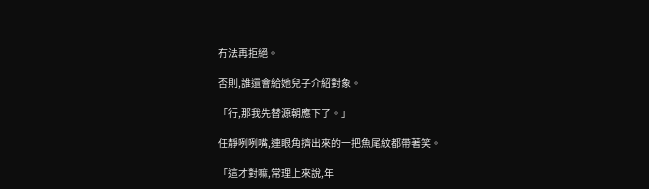冇法再拒絕。

否則,誰還會給她兒子介紹對象。

「行,那我先替源朝應下了。」

任靜咧咧嘴,連眼角擠出來的一把魚尾紋都帶著笑。

「這才對嘛,常理上來說,年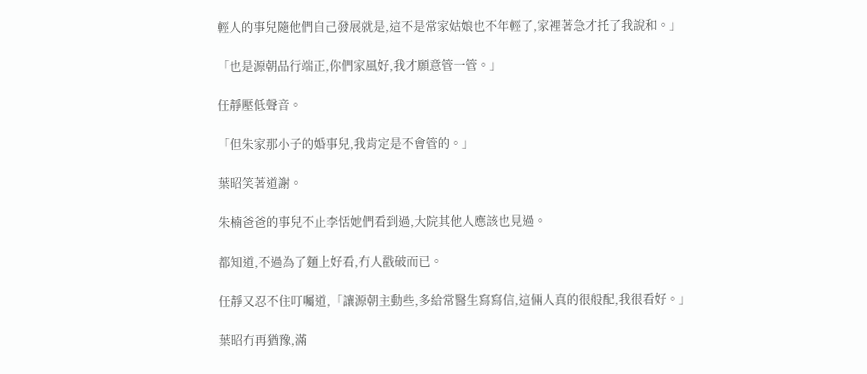輕人的事兒隨他們自己發展就是,這不是常家姑娘也不年輕了,家裡著急才托了我說和。」

「也是源朝品行端正,你們家風好,我才願意管一管。」

任靜壓低聲音。

「但朱家那小子的婚事兒,我肯定是不會管的。」

葉昭笑著道謝。

朱楠爸爸的事兒不止李恬她們看到過,大院其他人應該也見過。

都知道,不過為了麵上好看,冇人戳破而已。

任靜又忍不住叮囑道,「讓源朝主動些,多給常醫生寫寫信,這倆人真的很般配,我很看好。」

葉昭冇再猶豫,滿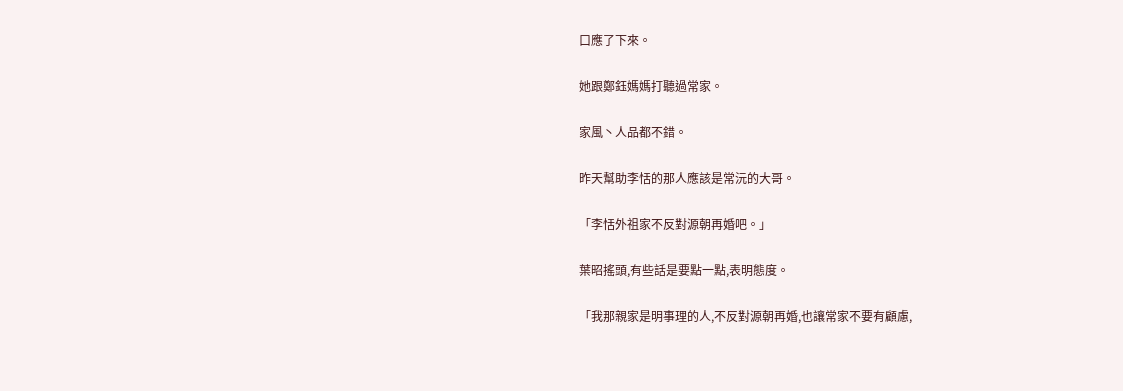口應了下來。

她跟鄭鈺媽媽打聽過常家。

家風丶人品都不錯。

昨天幫助李恬的那人應該是常沅的大哥。

「李恬外祖家不反對源朝再婚吧。」

葉昭搖頭,有些話是要點一點,表明態度。

「我那親家是明事理的人,不反對源朝再婚,也讓常家不要有顧慮,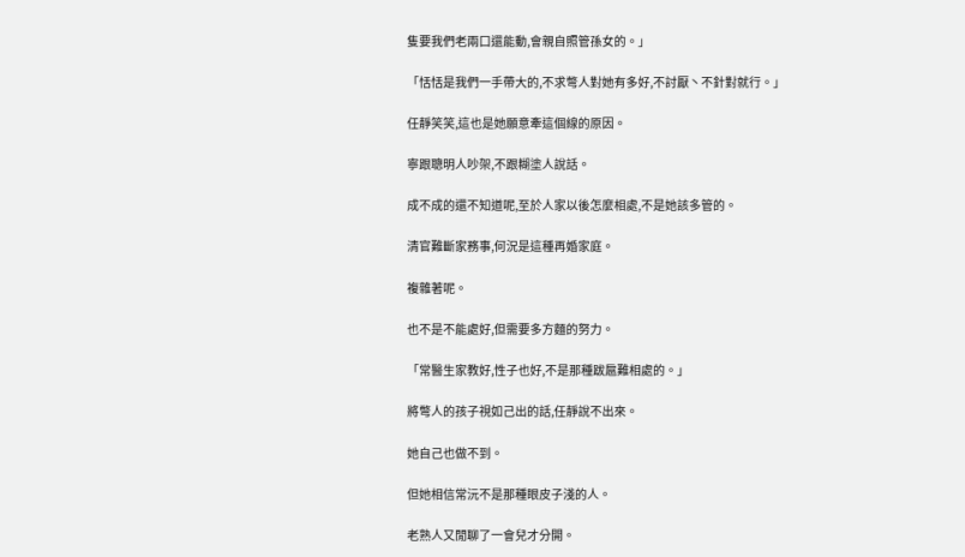隻要我們老兩口還能動,會親自照管孫女的。」

「恬恬是我們一手帶大的,不求彆人對她有多好,不討厭丶不針對就行。」

任靜笑笑,這也是她願意牽這個線的原因。

寧跟聰明人吵架,不跟糊塗人說話。

成不成的還不知道呢,至於人家以後怎麼相處,不是她該多管的。

清官難斷家務事,何況是這種再婚家庭。

複雜著呢。

也不是不能處好,但需要多方麵的努力。

「常醫生家教好,性子也好,不是那種跋扈難相處的。」

將彆人的孩子視如己出的話,任靜說不出來。

她自己也做不到。

但她相信常沅不是那種眼皮子淺的人。

老熟人又閒聊了一會兒才分開。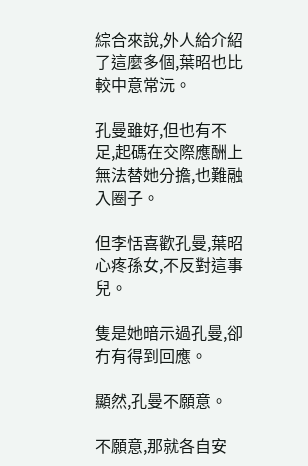綜合來說,外人給介紹了這麼多個,葉昭也比較中意常沅。

孔曼雖好,但也有不足,起碼在交際應酬上無法替她分擔,也難融入圈子。

但李恬喜歡孔曼,葉昭心疼孫女,不反對這事兒。

隻是她暗示過孔曼,卻冇有得到回應。

顯然,孔曼不願意。

不願意,那就各自安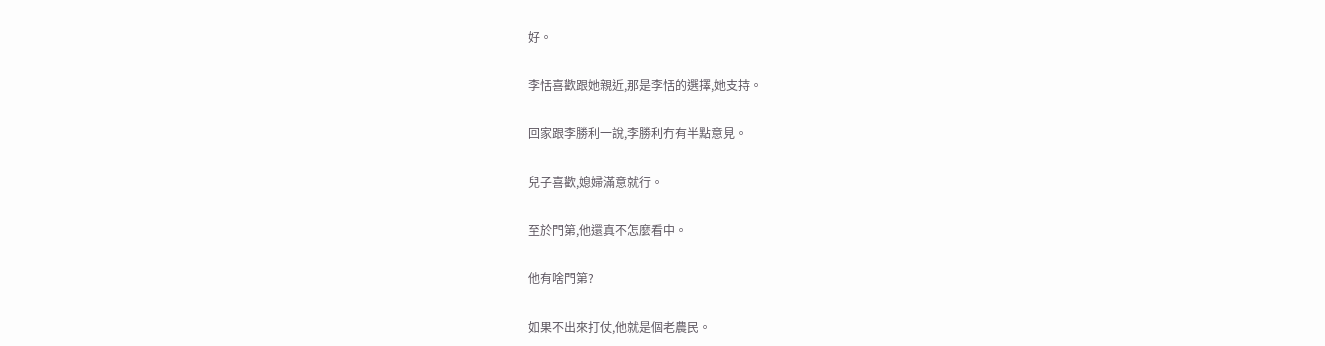好。

李恬喜歡跟她親近,那是李恬的選擇,她支持。

回家跟李勝利一說,李勝利冇有半點意見。

兒子喜歡,媳婦滿意就行。

至於門第,他還真不怎麼看中。

他有啥門第?

如果不出來打仗,他就是個老農民。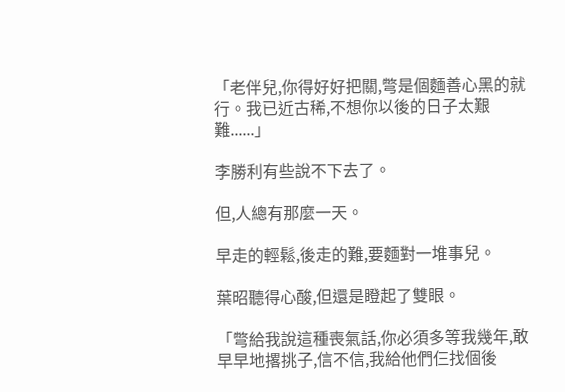「老伴兒,你得好好把關,彆是個麵善心黑的就行。我已近古稀,不想你以後的日子太艱難......」

李勝利有些說不下去了。

但,人總有那麼一天。

早走的輕鬆,後走的難,要麵對一堆事兒。

葉昭聽得心酸,但還是瞪起了雙眼。

「彆給我說這種喪氣話,你必須多等我幾年,敢早早地撂挑子,信不信,我給他們仨找個後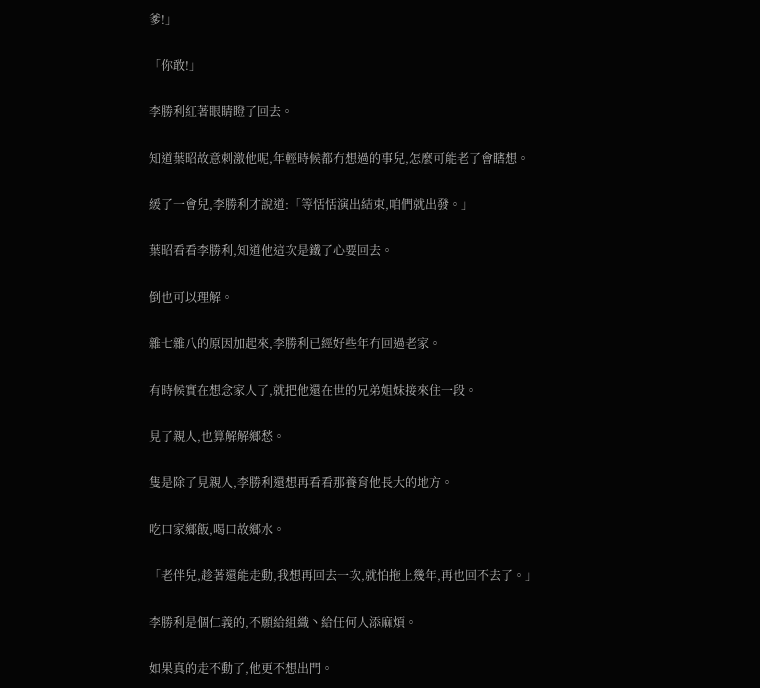爹!」

「你敢!」

李勝利紅著眼睛瞪了回去。

知道葉昭故意刺激他呢,年輕時候都冇想過的事兒,怎麼可能老了會瞎想。

緩了一會兒,李勝利才說道:「等恬恬演出結束,咱們就出發。」

葉昭看看李勝利,知道他這次是鐵了心要回去。

倒也可以理解。

雜七雜八的原因加起來,李勝利已經好些年冇回過老家。

有時候實在想念家人了,就把他還在世的兄弟姐妹接來住一段。

見了親人,也算解解鄉愁。

隻是除了見親人,李勝利還想再看看那養育他長大的地方。

吃口家鄉飯,喝口故鄉水。

「老伴兒,趁著還能走動,我想再回去一次,就怕拖上幾年,再也回不去了。」

李勝利是個仁義的,不願給組織丶給任何人添麻煩。

如果真的走不動了,他更不想出門。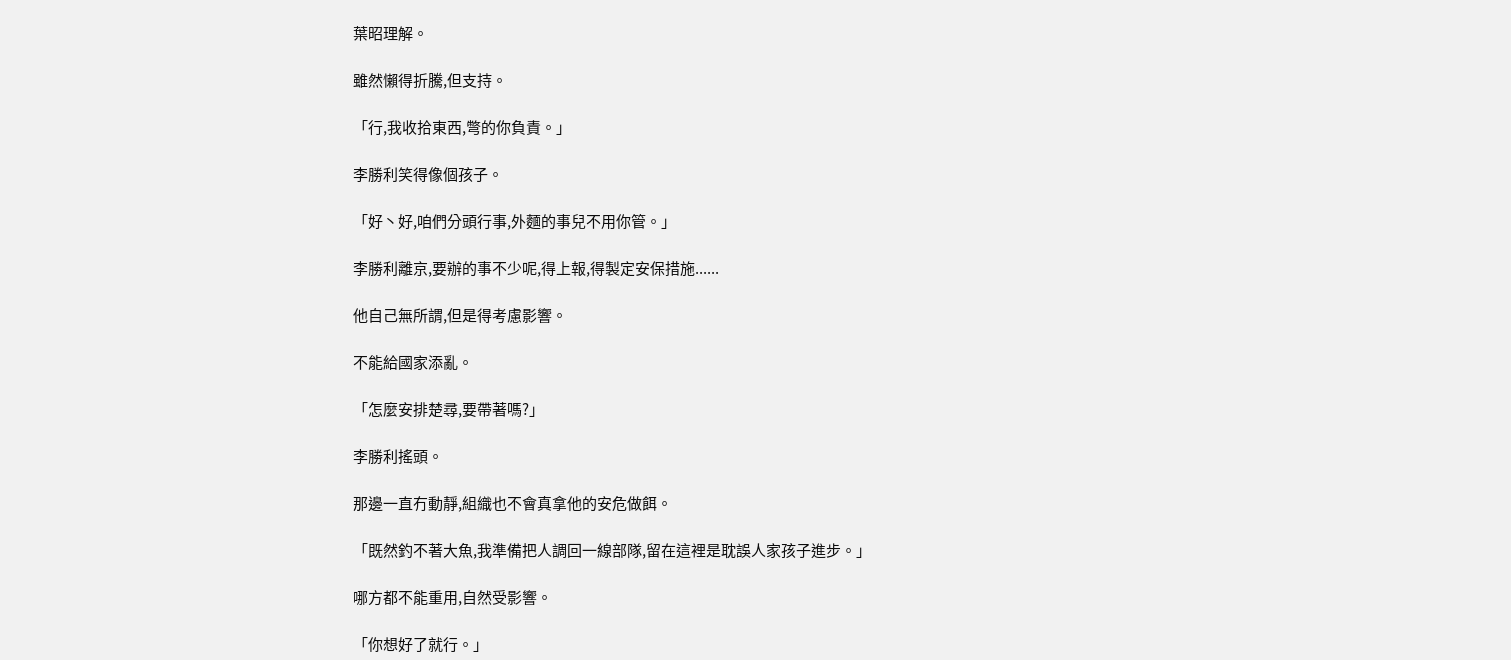葉昭理解。

雖然懶得折騰,但支持。

「行,我收拾東西,彆的你負責。」

李勝利笑得像個孩子。

「好丶好,咱們分頭行事,外麵的事兒不用你管。」

李勝利離京,要辦的事不少呢,得上報,得製定安保措施......

他自己無所謂,但是得考慮影響。

不能給國家添亂。

「怎麼安排楚尋,要帶著嗎?」

李勝利搖頭。

那邊一直冇動靜,組織也不會真拿他的安危做餌。

「既然釣不著大魚,我準備把人調回一線部隊,留在這裡是耽誤人家孩子進步。」

哪方都不能重用,自然受影響。

「你想好了就行。」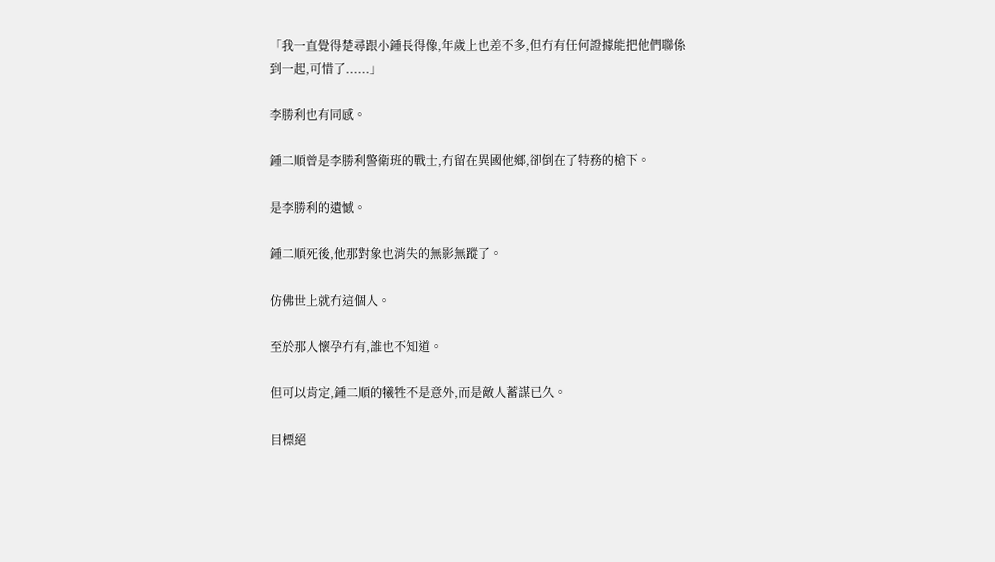「我一直覺得楚尋跟小鍾長得像,年歲上也差不多,但冇有任何證據能把他們聯係到一起,可惜了......」

李勝利也有同感。

鍾二順曾是李勝利警衛班的戰士,冇留在異國他鄉,卻倒在了特務的槍下。

是李勝利的遺憾。

鍾二順死後,他那對象也消失的無影無蹤了。

仿佛世上就冇這個人。

至於那人懷孕冇有,誰也不知道。

但可以肯定,鍾二順的犧牲不是意外,而是敵人蓄謀已久。

目標絕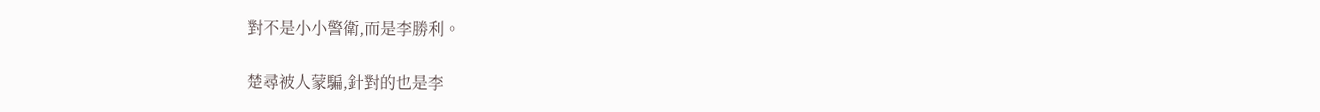對不是小小警衛,而是李勝利。

楚尋被人蒙騙,針對的也是李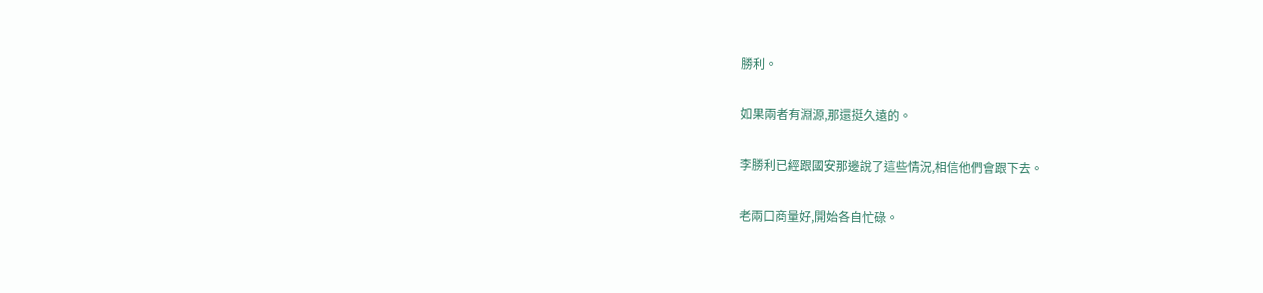勝利。

如果兩者有淵源,那還挺久遠的。

李勝利已經跟國安那邊說了這些情況,相信他們會跟下去。

老兩口商量好,開始各自忙碌。